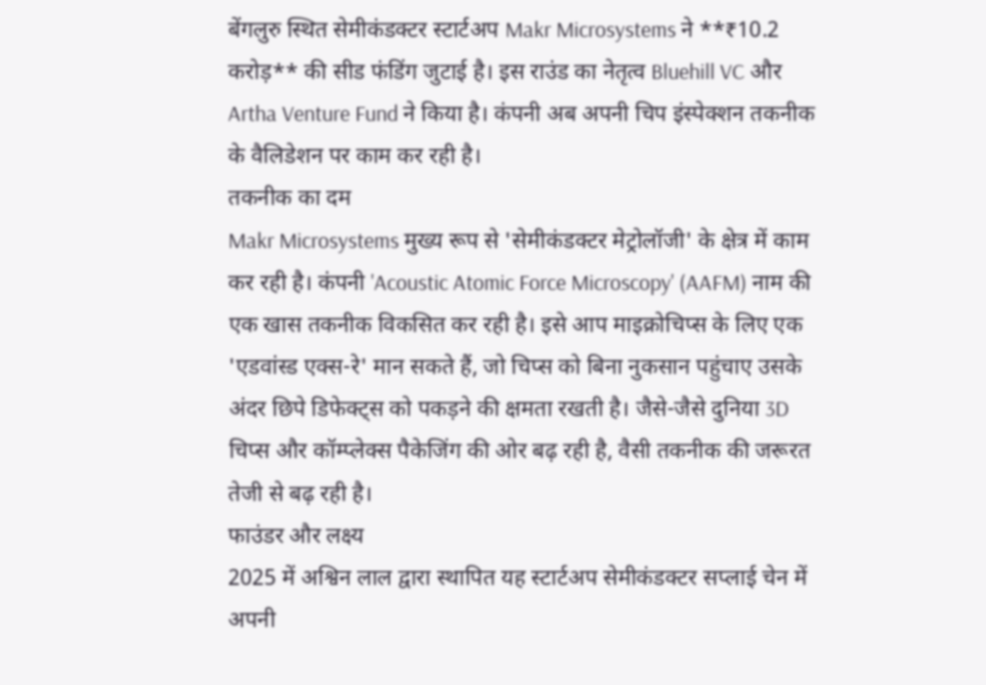बेंगलुरु स्थित सेमीकंडक्टर स्टार्टअप Makr Microsystems ने **₹10.2 करोड़** की सीड फंडिंग जुटाई है। इस राउंड का नेतृत्व Bluehill VC और Artha Venture Fund ने किया है। कंपनी अब अपनी चिप इंस्पेक्शन तकनीक के वैलिडेशन पर काम कर रही है।
तकनीक का दम
Makr Microsystems मुख्य रूप से 'सेमीकंडक्टर मेट्रोलॉजी' के क्षेत्र में काम कर रही है। कंपनी 'Acoustic Atomic Force Microscopy' (AAFM) नाम की एक खास तकनीक विकसित कर रही है। इसे आप माइक्रोचिप्स के लिए एक 'एडवांस्ड एक्स-रे' मान सकते हैं, जो चिप्स को बिना नुकसान पहुंचाए उसके अंदर छिपे डिफेक्ट्स को पकड़ने की क्षमता रखती है। जैसे-जैसे दुनिया 3D चिप्स और कॉम्प्लेक्स पैकेजिंग की ओर बढ़ रही है, वैसी तकनीक की जरूरत तेजी से बढ़ रही है।
फाउंडर और लक्ष्य
2025 में अश्विन लाल द्वारा स्थापित यह स्टार्टअप सेमीकंडक्टर सप्लाई चेन में अपनी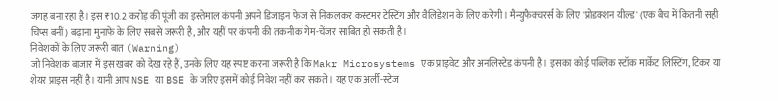जगह बना रहा है। इस ₹10.2 करोड़ की पूंजी का इस्तेमाल कंपनी अपने डिजाइन फेज से निकलकर कस्टमर टेस्टिंग और वैलिडेशन के लिए करेगी। मैन्युफैक्चरर्स के लिए 'प्रोडक्शन यील्ड' (एक बैच में कितनी सही चिप्स बनीं) बढ़ाना मुनाफे के लिए सबसे जरूरी है, और यहीं पर कंपनी की तकनीक गेम-चेंजर साबित हो सकती है।
निवेशकों के लिए जरूरी बात (Warning)
जो निवेशक बाजार में इस खबर को देख रहे हैं, उनके लिए यह स्पष्ट करना जरूरी है कि Makr Microsystems एक प्राइवेट और अनलिस्टेड कंपनी है। इसका कोई पब्लिक स्टॉक मार्केट लिस्टिंग, टिकर या शेयर प्राइस नहीं है। यानी आप NSE या BSE के जरिए इसमें कोई निवेश नहीं कर सकते। यह एक अर्ली-स्टेज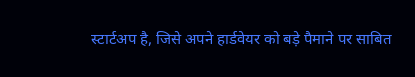स्टार्टअप है, जिसे अपने हार्डवेयर को बड़े पैमाने पर साबित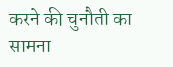करने की चुनौती का सामना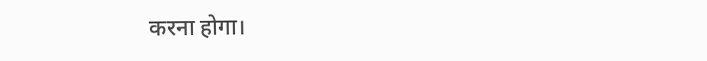करना होगा।